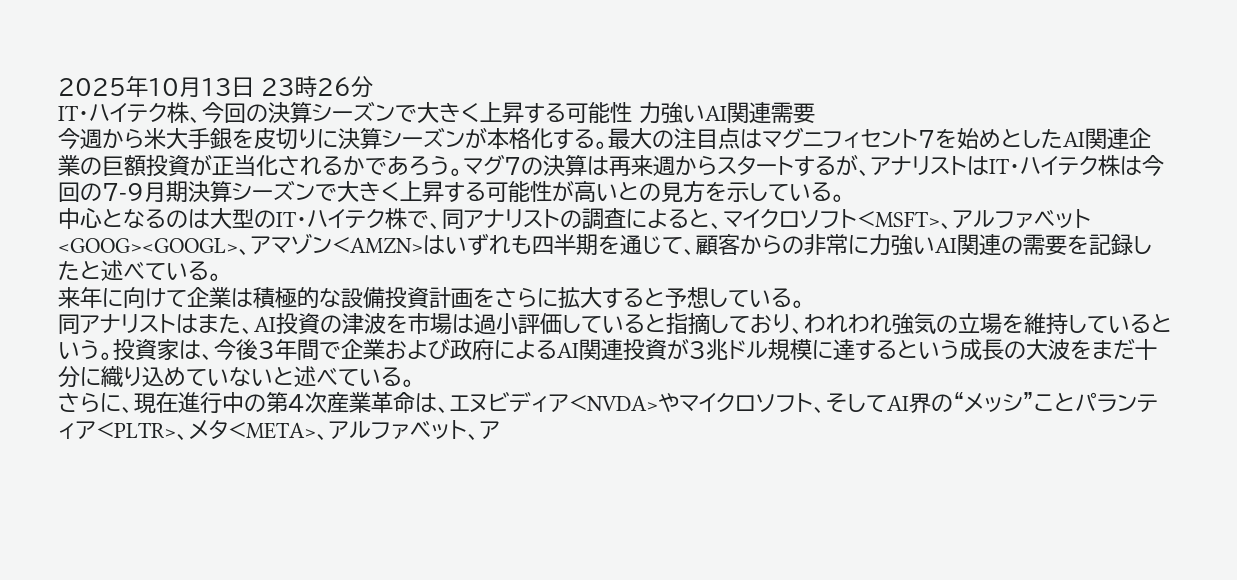2025年10月13日 23時26分
IT・ハイテク株、今回の決算シーズンで大きく上昇する可能性 力強いAI関連需要
今週から米大手銀を皮切りに決算シーズンが本格化する。最大の注目点はマグニフィセント7を始めとしたAI関連企業の巨額投資が正当化されるかであろう。マグ7の決算は再来週からスタートするが、アナリストはIT・ハイテク株は今回の7-9月期決算シーズンで大きく上昇する可能性が高いとの見方を示している。
中心となるのは大型のIT・ハイテク株で、同アナリストの調査によると、マイクロソフト<MSFT>、アルファベット<GOOG><GOOGL>、アマゾン<AMZN>はいずれも四半期を通じて、顧客からの非常に力強いAI関連の需要を記録したと述べている。
来年に向けて企業は積極的な設備投資計画をさらに拡大すると予想している。
同アナリストはまた、AI投資の津波を市場は過小評価していると指摘しており、われわれ強気の立場を維持しているという。投資家は、今後3年間で企業および政府によるAI関連投資が3兆ドル規模に達するという成長の大波をまだ十分に織り込めていないと述べている。
さらに、現在進行中の第4次産業革命は、エヌビディア<NVDA>やマイクロソフト、そしてAI界の“メッシ”ことパランティア<PLTR>、メタ<META>、アルファベット、ア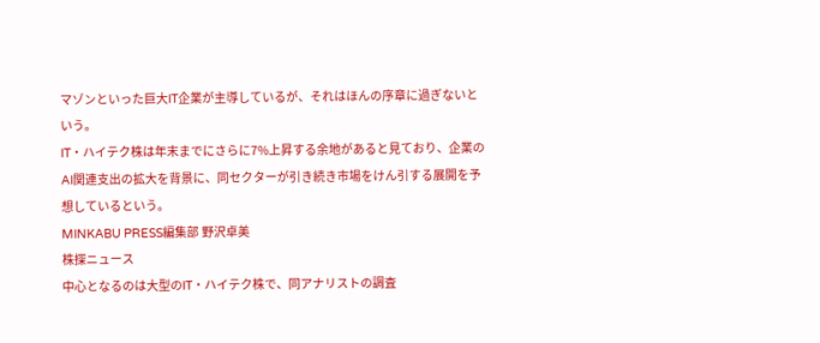マゾンといった巨大IT企業が主導しているが、それはほんの序章に過ぎないという。
IT・ハイテク株は年末までにさらに7%上昇する余地があると見ており、企業のAI関連支出の拡大を背景に、同セクターが引き続き市場をけん引する展開を予想しているという。
MINKABU PRESS編集部 野沢卓美
株探ニュース
中心となるのは大型のIT・ハイテク株で、同アナリストの調査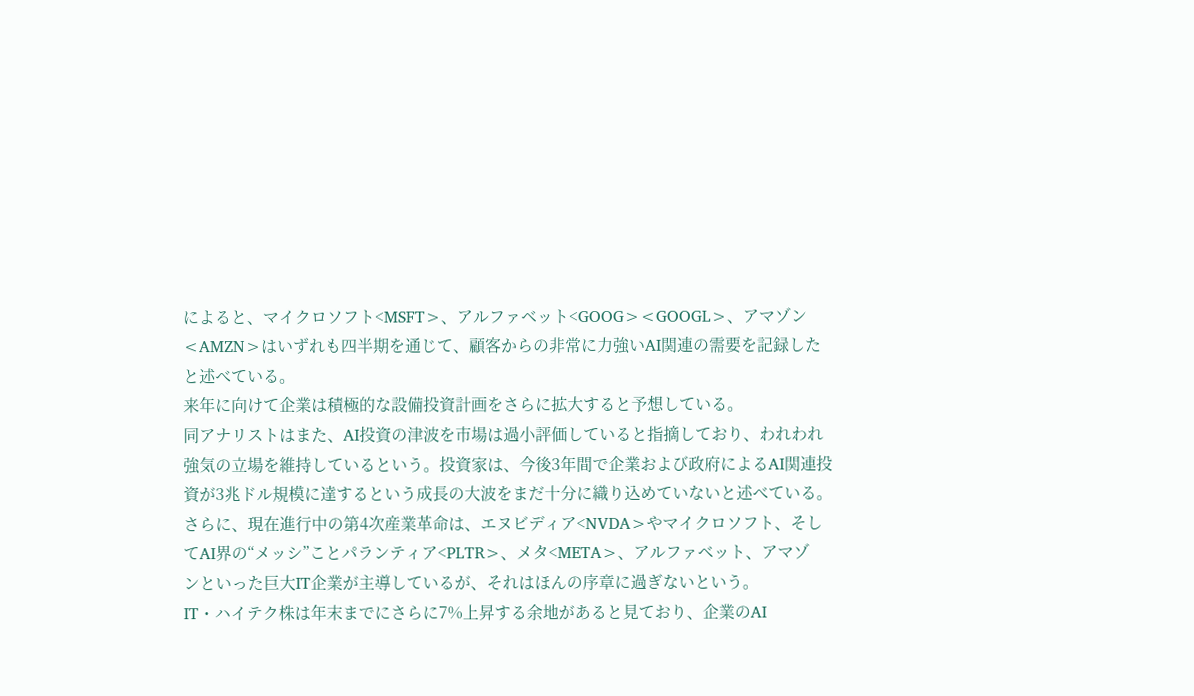によると、マイクロソフト<MSFT>、アルファベット<GOOG><GOOGL>、アマゾン<AMZN>はいずれも四半期を通じて、顧客からの非常に力強いAI関連の需要を記録したと述べている。
来年に向けて企業は積極的な設備投資計画をさらに拡大すると予想している。
同アナリストはまた、AI投資の津波を市場は過小評価していると指摘しており、われわれ強気の立場を維持しているという。投資家は、今後3年間で企業および政府によるAI関連投資が3兆ドル規模に達するという成長の大波をまだ十分に織り込めていないと述べている。
さらに、現在進行中の第4次産業革命は、エヌビディア<NVDA>やマイクロソフト、そしてAI界の“メッシ”ことパランティア<PLTR>、メタ<META>、アルファベット、アマゾンといった巨大IT企業が主導しているが、それはほんの序章に過ぎないという。
IT・ハイテク株は年末までにさらに7%上昇する余地があると見ており、企業のAI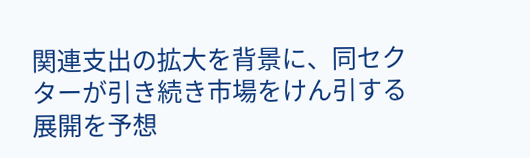関連支出の拡大を背景に、同セクターが引き続き市場をけん引する展開を予想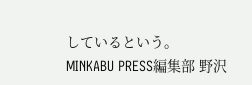しているという。
MINKABU PRESS編集部 野沢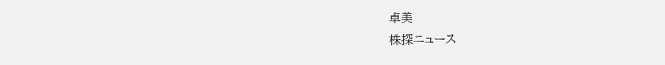卓美
株探ニュース